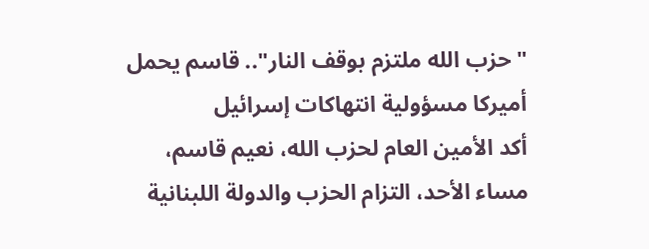"حزب الله ملتزم بوقف النار".. قاسم يحمل أميركا مسؤولية انتهاكات إسرائيل
أكد الأمين العام لحزب الله، نعيم قاسم، مساء الأحد، التزام الحزب والدولة اللبنانية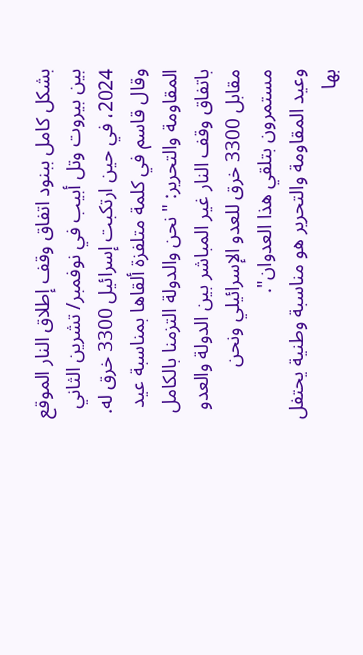بشكل كامل ببنود اتفاق وقف إطلاق النار الموقع بين بيروت وتل أبيب في نوفمبر/ تشرين الثاني 2024، في حين ارتكبت إسرائيل 3300 خرق له.
وقال قاسم في كلمة متلفزة ألقاها بمناسبة عيد المقاومة والتحرير: "نحن والدولة التزمنا بالكامل باتفاق وقف النار غير المباشر بين الدولة والعدو مقابل 3300 خرق للعدو الإسرائيلي ونحن مستمرون بتلقي هذا العدوان".
وعيد المقاومة والتحرير هو مناسبة وطنية يحتفل بها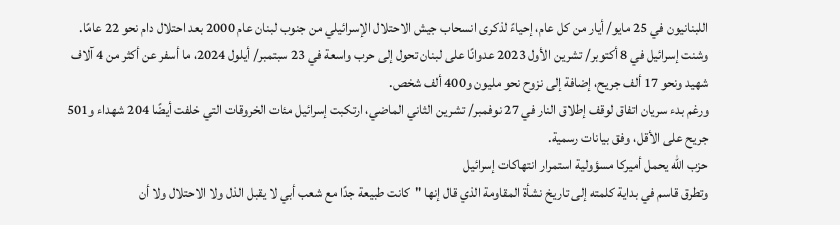اللبنانيون في 25 مايو/ أيار من كل عام، إحياءً لذكرى انسحاب جيش الاحتلال الإسرائيلي من جنوب لبنان عام 2000 بعد احتلال دام نحو 22 عامًا.
وشنت إسرائيل في 8 أكتوبر/ تشرين الأول 2023 عدوانًا على لبنان تحول إلى حرب واسعة في 23 سبتمبر/ أيلول 2024، ما أسفر عن أكثر من 4 آلاف شهيد ونحو 17 ألف جريح، إضافة إلى نزوح نحو مليون و400 ألف شخص.
ورغم بدء سريان اتفاق لوقف إطلاق النار في 27 نوفمبر/ تشرين الثاني الماضي، ارتكبت إسرائيل مئات الخروقات التي خلفت أيضًا 204 شهداء و501 جريح على الأقل، وفق بيانات رسمية.
حزب الله يحمل أميركا مسؤولية استمرار انتهاكات إسرائيل
وتطرق قاسم في بداية كلمته إلى تاريخ نشأة المقاومة الذي قال إنها "كانت طبيعة جدًا مع شعب أبي لا يقبل الذل ولا الاحتلال ولا أن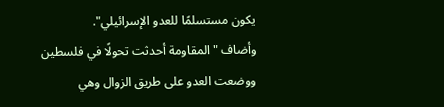يكون مستسلمًا للعدو الإسرائيلي".
وأضاف "المقاومة أحدثت تحولًا في فلسطين ووضعت العدو على طريق الزوال وهي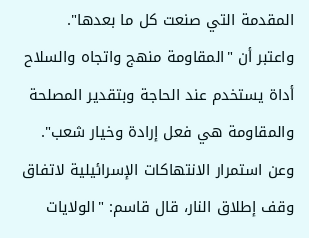المقدمة التي صنعت كل ما بعدها".
واعتبر أن "المقاومة منهج واتجاه والسلاح أداة يستخدم عند الحاجة وبتقدير المصلحة والمقاومة هي فعل إرادة وخيار شعب".
وعن استمرار الانتهاكات الإسرائيلية لاتفاق وقف إطلاق النار، قال قاسم: "الولايات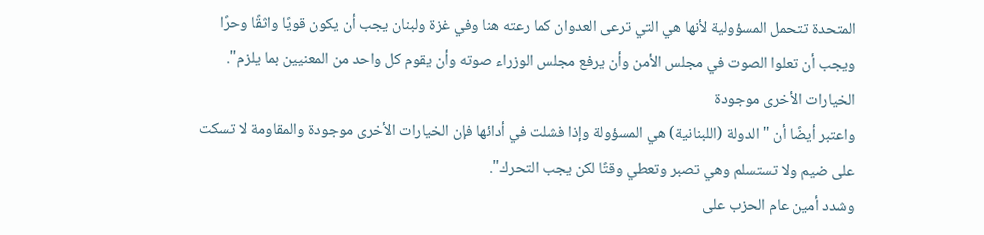المتحدة تتحمل المسؤولية لأنها هي التي ترعى العدوان كما رعته هنا وفي غزة ولبنان يجب أن يكون قويًا واثقًا وحرًا ويجب أن تعلوا الصوت في مجلس الأمن وأن يرفع مجلس الوزراء صوته وأن يقوم كل واحد من المعنيين بما يلزم".
الخيارات الأخرى موجودة
واعتبر أيضًا أن "الدولة (اللبنانية) هي المسؤولة وإذا فشلت في أدائها فإن الخيارات الأخرى موجودة والمقاومة لا تسكت على ضيم ولا تستسلم وهي تصبر وتعطي وقتًا لكن يجب التحرك".
وشدد أمين عام الحزب على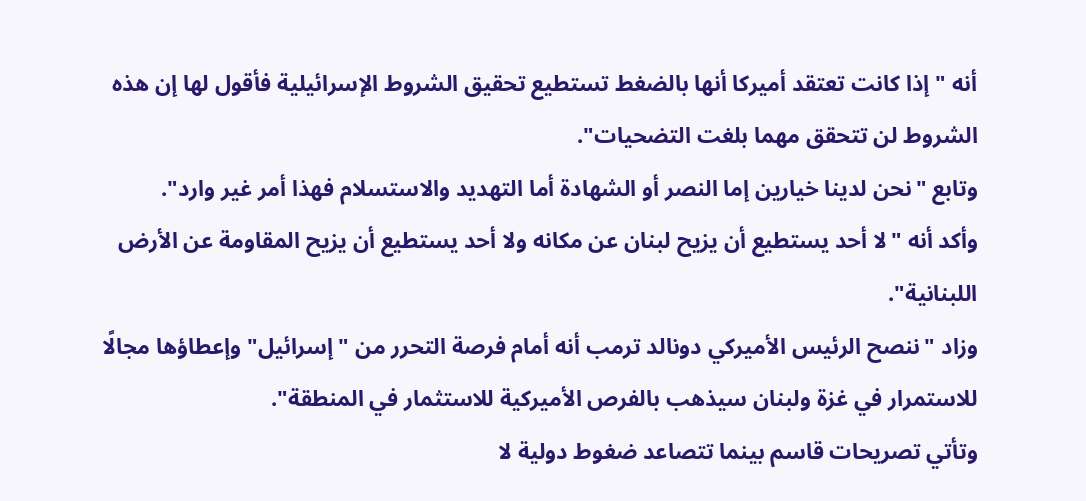أنه "إذا كانت تعتقد أميركا أنها بالضغط تستطيع تحقيق الشروط الإسرائيلية فأقول لها إن هذه الشروط لن تتحقق مهما بلغت التضحيات".
وتابع "نحن لدينا خيارين إما النصر أو الشهادة أما التهديد والاستسلام فهذا أمر غير وارد".
وأكد أنه "لا أحد يستطيع أن يزيح لبنان عن مكانه ولا أحد يستطيع أن يزيح المقاومة عن الأرض اللبنانية".
وزاد "ننصح الرئيس الأميركي دونالد ترمب أنه أمام فرصة التحرر من "إسرائيل" وإعطاؤها مجالًا للاستمرار في غزة ولبنان سيذهب بالفرص الأميركية للاستثمار في المنطقة".
وتأتي تصريحات قاسم بينما تتصاعد ضغوط دولية لا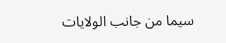سيما من جانب الولايات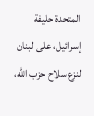المتحدة حليفة إسرائيل، على لبنان لنزع سلاح حزب الله،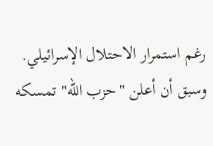رغم استمرار الاحتلال الإسرائيلي.
وسبق أن أعلن "حزب الله" تمسكه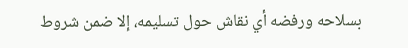بسلاحه ورفضه أي نقاش حول تسليمه، إلا ضمن شروط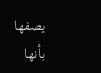يصفها بأنها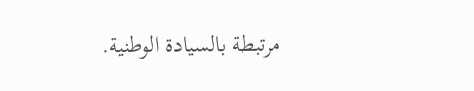مرتبطة بالسيادة الوطنية.